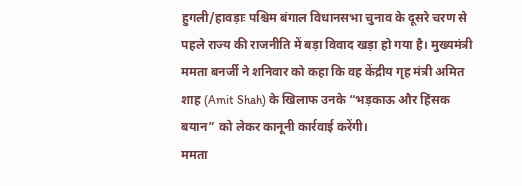हुगली/हावड़ाः पश्चिम बंगाल विधानसभा चुनाव के दूसरे चरण से पहले राज्य की राजनीति में बड़ा विवाद खड़ा हो गया है। मुख्यमंत्री ममता बनर्जी ने शनिवार को कहा कि वह केंद्रीय गृह मंत्री अमित शाह (Amit Shah) के खिलाफ उनके “भड़काऊ और हिंसक बयान” को लेकर कानूनी कार्रवाई करेंगी।
ममता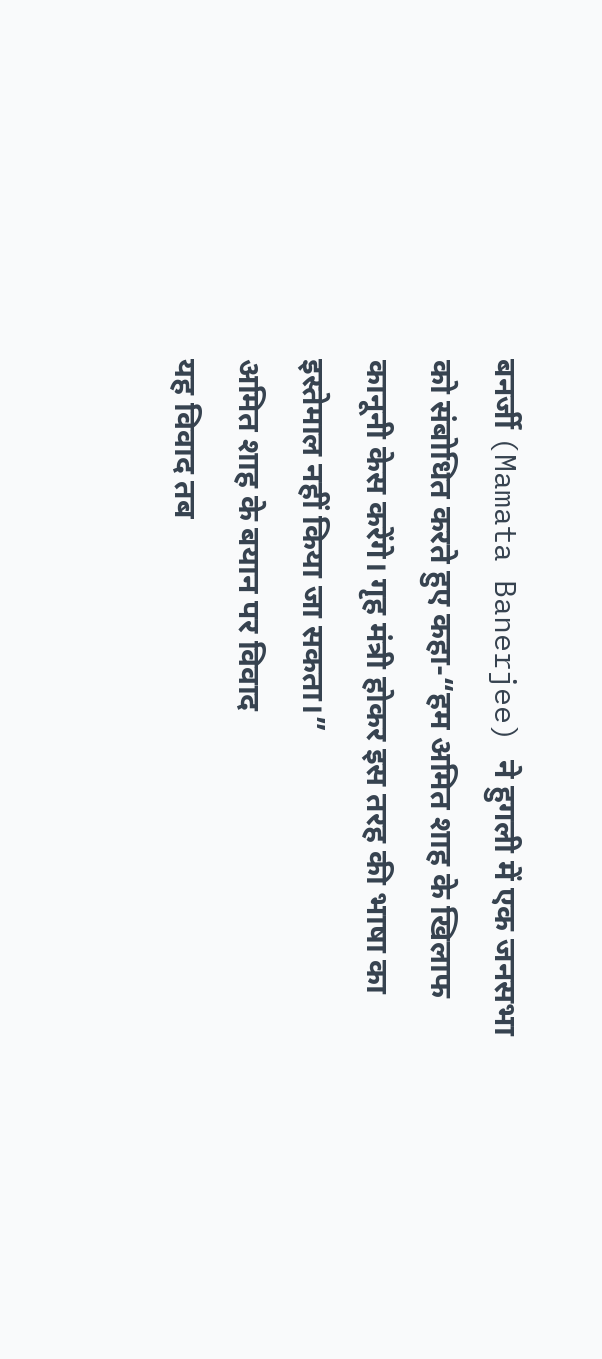बनर्जी (Mamata Banerjee) ने हुगली में एक जनसभा को संबोधित करते हुए कहा-“हम अमित शाह के खिलाफ कानूनी केस करेंगे। गृह मंत्री होकर इस तरह की भाषा का इस्तेमाल नहीं किया जा सकता।”
अमित शाह के बयान पर विवाद
यह विवाद तब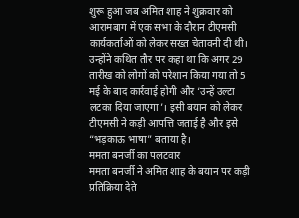शुरू हुआ जब अमित शाह ने शुक्रवार को आरामबाग में एक सभा के दौरान टीएमसी कार्यकर्ताओं को लेकर सख्त चेतावनी दी थी। उन्होंने कथित तौर पर कहा था कि अगर 29 तारीख को लोगों को परेशान किया गया तो 5 मई के बाद कार्रवाई होगी और ‘उन्हें उल्टा लटका दिया जाएगा’। इसी बयान को लेकर टीएमसी ने कड़ी आपत्ति जताई है और इसे “भड़काऊ भाषा” बताया है।
ममता बनर्जी का पलटवार
ममता बनर्जी ने अमित शाह के बयान पर कड़ी प्रतिक्रिया देते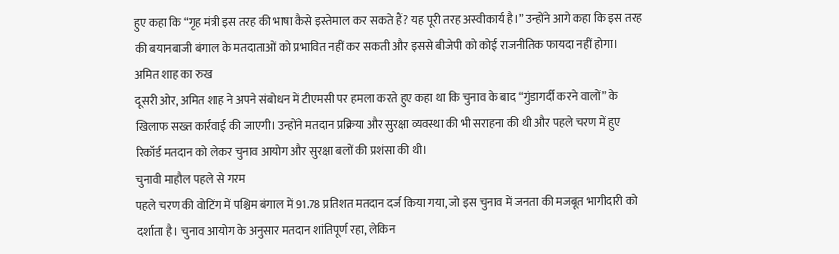हुए कहा कि “गृह मंत्री इस तरह की भाषा कैसे इस्तेमाल कर सकते हैं? यह पूरी तरह अस्वीकार्य है।” उन्होंने आगे कहा कि इस तरह की बयानबाजी बंगाल के मतदाताओं को प्रभावित नहीं कर सकती और इससे बीजेपी को कोई राजनीतिक फायदा नहीं होगा।
अमित शाह का रुख
दूसरी ओर, अमित शाह ने अपने संबोधन में टीएमसी पर हमला करते हुए कहा था कि चुनाव के बाद “गुंडागर्दी करने वालों” के खिलाफ सख्त कार्रवाई की जाएगी। उन्होंने मतदान प्रक्रिया और सुरक्षा व्यवस्था की भी सराहना की थी और पहले चरण में हुए रिकॉर्ड मतदान को लेकर चुनाव आयोग और सुरक्षा बलों की प्रशंसा की थी।
चुनावी माहौल पहले से गरम
पहले चरण की वोटिंग में पश्चिम बंगाल में 91.78 प्रतिशत मतदान दर्ज किया गया, जो इस चुनाव में जनता की मजबूत भागीदारी को दर्शाता है। चुनाव आयोग के अनुसार मतदान शांतिपूर्ण रहा, लेकिन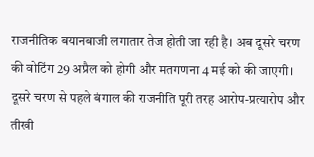राजनीतिक बयानबाजी लगातार तेज होती जा रही है। अब दूसरे चरण की वोटिंग 29 अप्रैल को होगी और मतगणना 4 मई को की जाएगी।
दूसरे चरण से पहले बंगाल की राजनीति पूरी तरह आरोप-प्रत्यारोप और तीखी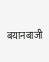बयानबाजी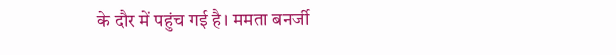के दौर में पहुंच गई है। ममता बनर्जी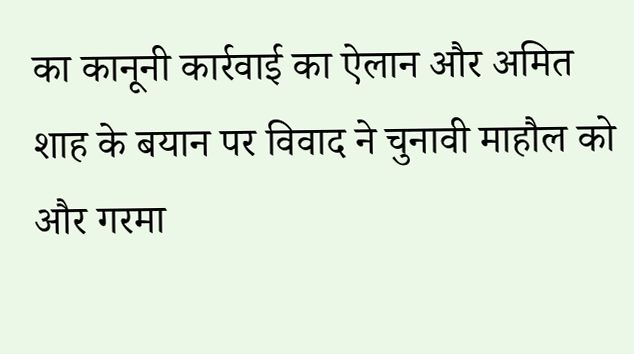का कानूनी कार्रवाई का ऐलान और अमित शाह के बयान पर विवाद ने चुनावी माहौल को और गरमा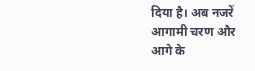दिया है। अब नजरें आगामी चरण और आगे के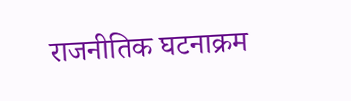राजनीतिक घटनाक्रम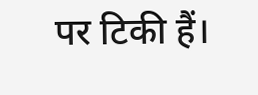पर टिकी हैं।